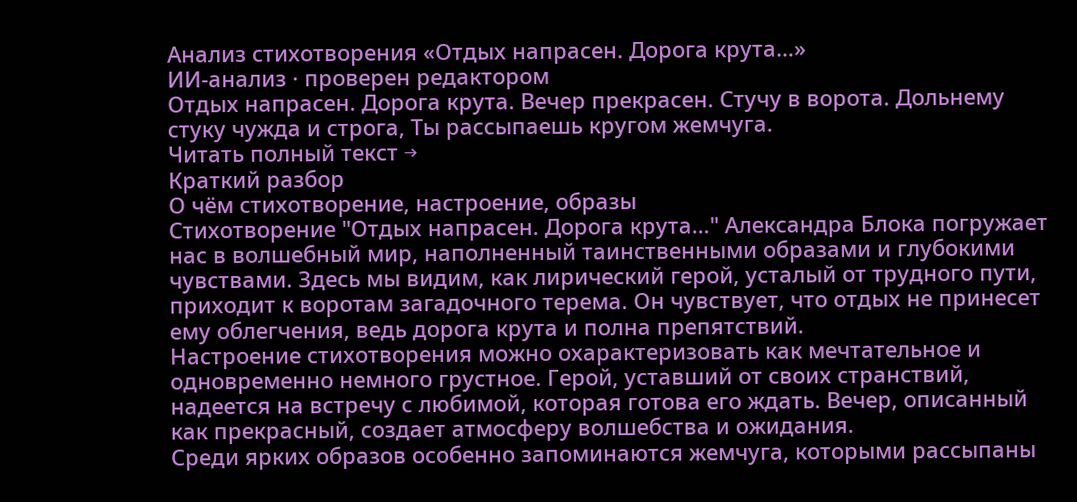Анализ стихотворения «Отдых напрасен. Дорога крута…»
ИИ-анализ · проверен редактором
Отдых напрасен. Дорога крута. Вечер прекрасен. Стучу в ворота. Дольнему стуку чужда и строга, Ты рассыпаешь кругом жемчуга.
Читать полный текст →
Краткий разбор
О чём стихотворение, настроение, образы
Стихотворение "Отдых напрасен. Дорога крута…" Александра Блока погружает нас в волшебный мир, наполненный таинственными образами и глубокими чувствами. Здесь мы видим, как лирический герой, усталый от трудного пути, приходит к воротам загадочного терема. Он чувствует, что отдых не принесет ему облегчения, ведь дорога крута и полна препятствий.
Настроение стихотворения можно охарактеризовать как мечтательное и одновременно немного грустное. Герой, уставший от своих странствий, надеется на встречу с любимой, которая готова его ждать. Вечер, описанный как прекрасный, создает атмосферу волшебства и ожидания.
Среди ярких образов особенно запоминаются жемчуга, которыми рассыпаны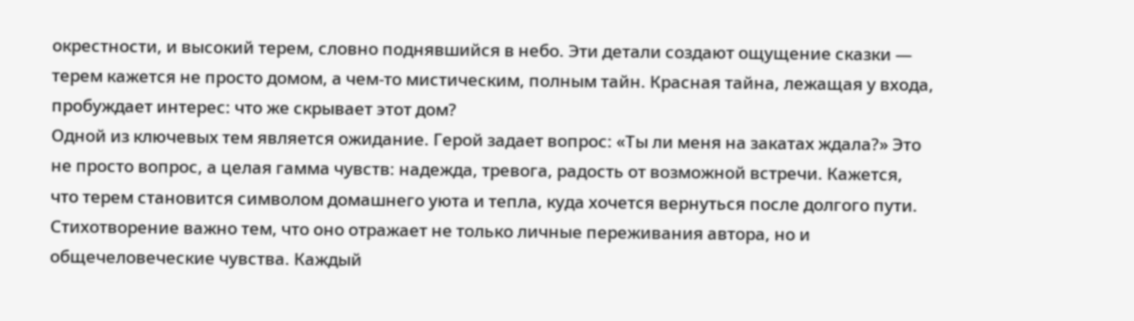окрестности, и высокий терем, словно поднявшийся в небо. Эти детали создают ощущение сказки — терем кажется не просто домом, а чем-то мистическим, полным тайн. Красная тайна, лежащая у входа, пробуждает интерес: что же скрывает этот дом?
Одной из ключевых тем является ожидание. Герой задает вопрос: «Ты ли меня на закатах ждала?» Это не просто вопрос, а целая гамма чувств: надежда, тревога, радость от возможной встречи. Кажется, что терем становится символом домашнего уюта и тепла, куда хочется вернуться после долгого пути.
Стихотворение важно тем, что оно отражает не только личные переживания автора, но и общечеловеческие чувства. Каждый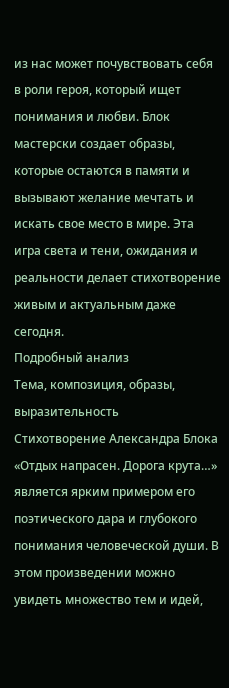из нас может почувствовать себя в роли героя, который ищет понимания и любви. Блок мастерски создает образы, которые остаются в памяти и вызывают желание мечтать и искать свое место в мире. Эта игра света и тени, ожидания и реальности делает стихотворение живым и актуальным даже сегодня.
Подробный анализ
Тема, композиция, образы, выразительность
Стихотворение Александра Блока «Отдых напрасен. Дорога крута…» является ярким примером его поэтического дара и глубокого понимания человеческой души. В этом произведении можно увидеть множество тем и идей,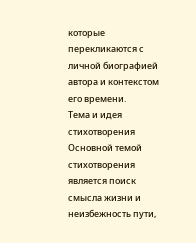которые перекликаются с личной биографией автора и контекстом его времени.
Тема и идея стихотворения
Основной темой стихотворения является поиск смысла жизни и неизбежность пути,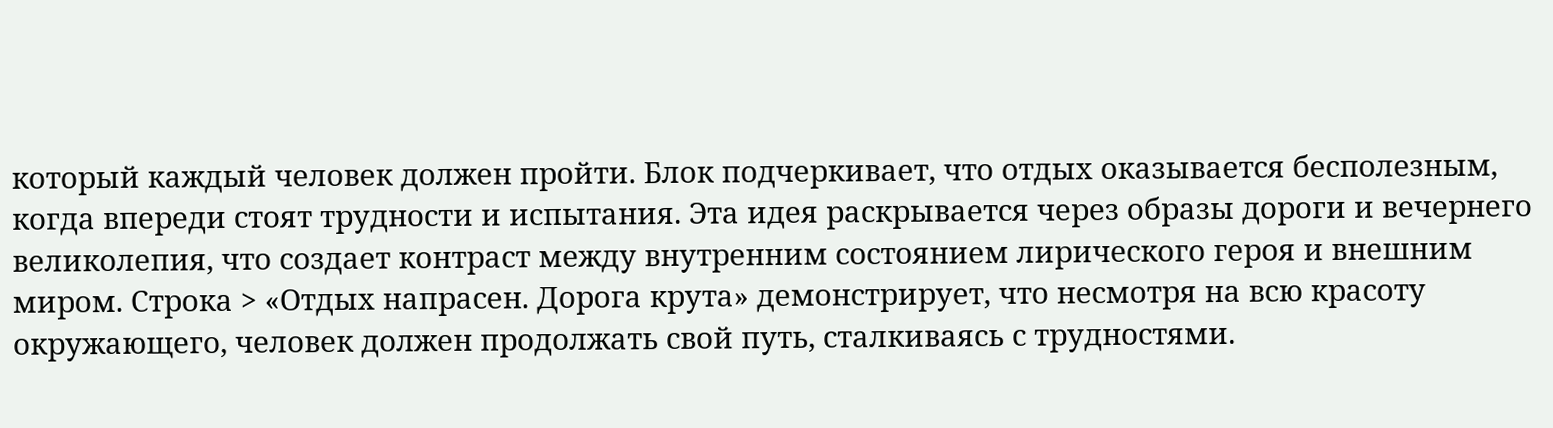который каждый человек должен пройти. Блок подчеркивает, что отдых оказывается бесполезным, когда впереди стоят трудности и испытания. Эта идея раскрывается через образы дороги и вечернего великолепия, что создает контраст между внутренним состоянием лирического героя и внешним миром. Строка > «Отдых напрасен. Дорога крута» демонстрирует, что несмотря на всю красоту окружающего, человек должен продолжать свой путь, сталкиваясь с трудностями.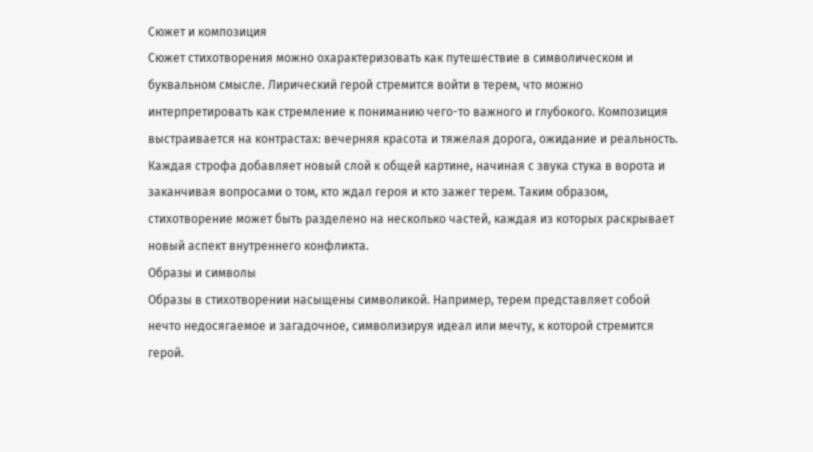Сюжет и композиция
Сюжет стихотворения можно охарактеризовать как путешествие в символическом и буквальном смысле. Лирический герой стремится войти в терем, что можно интерпретировать как стремление к пониманию чего-то важного и глубокого. Композиция выстраивается на контрастах: вечерняя красота и тяжелая дорога, ожидание и реальность. Каждая строфа добавляет новый слой к общей картине, начиная с звука стука в ворота и заканчивая вопросами о том, кто ждал героя и кто зажег терем. Таким образом, стихотворение может быть разделено на несколько частей, каждая из которых раскрывает новый аспект внутреннего конфликта.
Образы и символы
Образы в стихотворении насыщены символикой. Например, терем представляет собой нечто недосягаемое и загадочное, символизируя идеал или мечту, к которой стремится герой.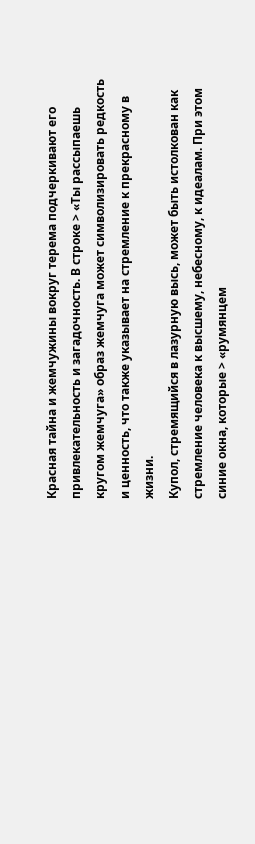Красная тайна и жемчужины вокруг терема подчеркивают его привлекательность и загадочность. В строке > «Ты рассыпаешь кругом жемчуга» образ жемчуга может символизировать редкость и ценность, что также указывает на стремление к прекрасному в жизни.
Купол, стремящийся в лазурную высь, может быть истолкован как стремление человека к высшему, небесному, к идеалам. При этом синие окна, которые > «румянцем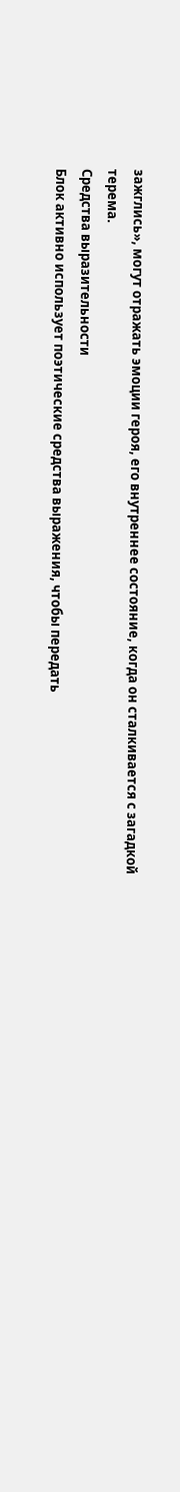зажглись», могут отражать эмоции героя, его внутреннее состояние, когда он сталкивается с загадкой терема.
Средства выразительности
Блок активно использует поэтические средства выражения, чтобы передать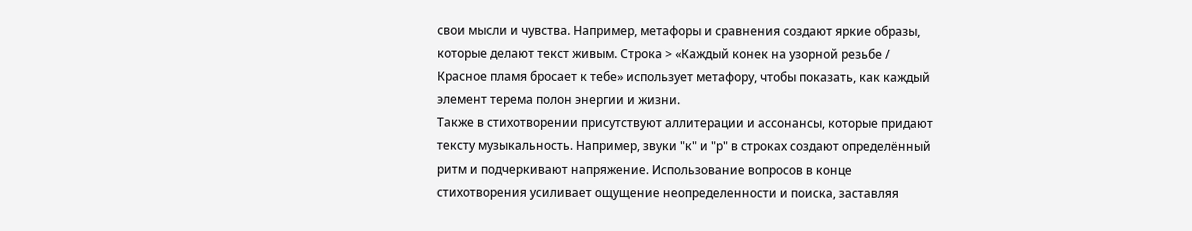свои мысли и чувства. Например, метафоры и сравнения создают яркие образы, которые делают текст живым. Строка > «Каждый конек на узорной резьбе / Красное пламя бросает к тебе» использует метафору, чтобы показать, как каждый элемент терема полон энергии и жизни.
Также в стихотворении присутствуют аллитерации и ассонансы, которые придают тексту музыкальность. Например, звуки "к" и "р" в строках создают определённый ритм и подчеркивают напряжение. Использование вопросов в конце стихотворения усиливает ощущение неопределенности и поиска, заставляя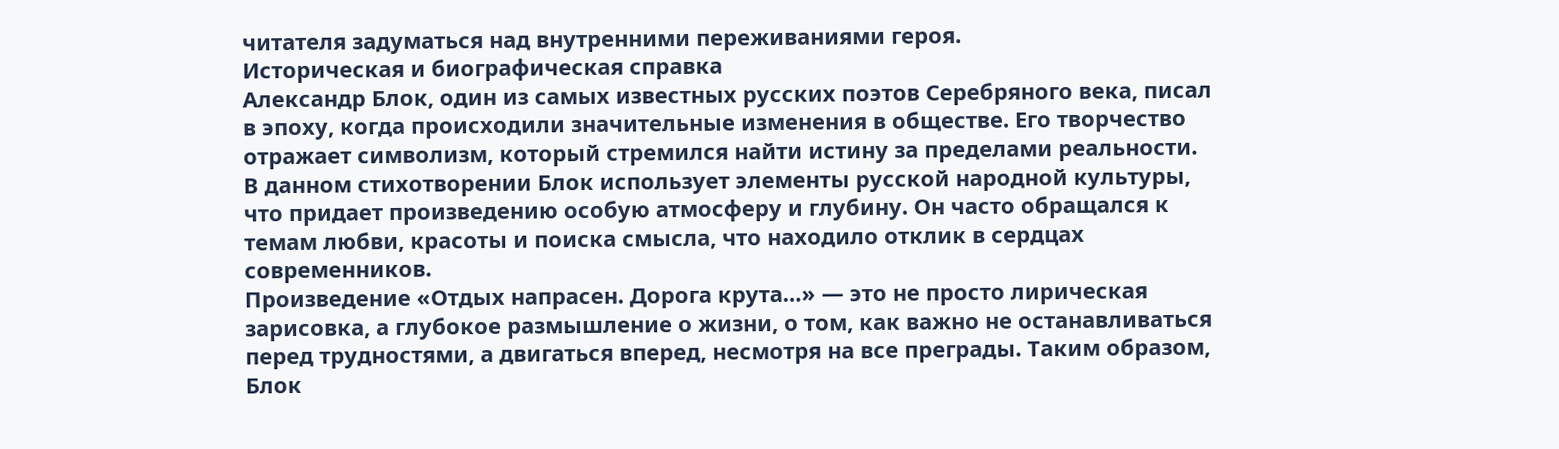читателя задуматься над внутренними переживаниями героя.
Историческая и биографическая справка
Александр Блок, один из самых известных русских поэтов Серебряного века, писал в эпоху, когда происходили значительные изменения в обществе. Его творчество отражает символизм, который стремился найти истину за пределами реальности. В данном стихотворении Блок использует элементы русской народной культуры, что придает произведению особую атмосферу и глубину. Он часто обращался к темам любви, красоты и поиска смысла, что находило отклик в сердцах современников.
Произведение «Отдых напрасен. Дорога крута…» — это не просто лирическая зарисовка, а глубокое размышление о жизни, о том, как важно не останавливаться перед трудностями, а двигаться вперед, несмотря на все преграды. Таким образом, Блок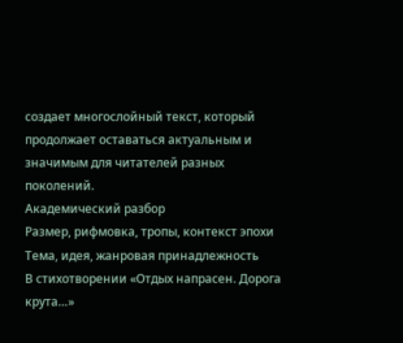создает многослойный текст, который продолжает оставаться актуальным и значимым для читателей разных поколений.
Академический разбор
Размер, рифмовка, тропы, контекст эпохи
Тема, идея, жанровая принадлежность
В стихотворении «Отдых напрасен. Дорога крута…»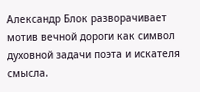Александр Блок разворачивает мотив вечной дороги как символ духовной задачи поэта и искателя смысла.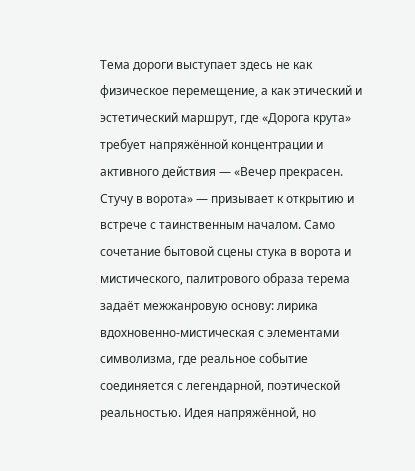Тема дороги выступает здесь не как физическое перемещение, а как этический и эстетический маршрут, где «Дорога крута» требует напряжённой концентрации и активного действия — «Вечер прекрасен. Стучу в ворота» — призывает к открытию и встрече с таинственным началом. Само сочетание бытовой сцены стука в ворота и мистического, палитрового образа терема задаёт межжанровую основу: лирика вдохновенно-мистическая с элементами символизма, где реальное событие соединяется с легендарной, поэтической реальностью. Идея напряжённой, но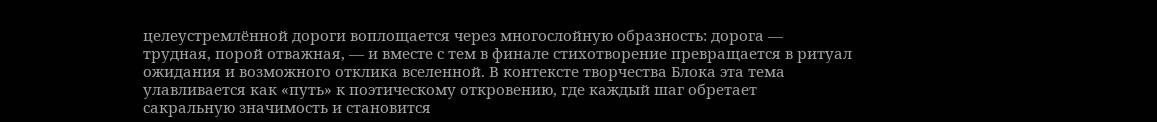целеустремлённой дороги воплощается через многослойную образность: дорога — трудная, порой отважная, — и вместе с тем в финале стихотворение превращается в ритуал ожидания и возможного отклика вселенной. В контексте творчества Блока эта тема улавливается как «путь» к поэтическому откровению, где каждый шаг обретает сакральную значимость и становится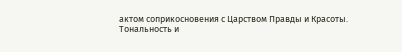актом соприкосновения с Царством Правды и Красоты.
Тональность и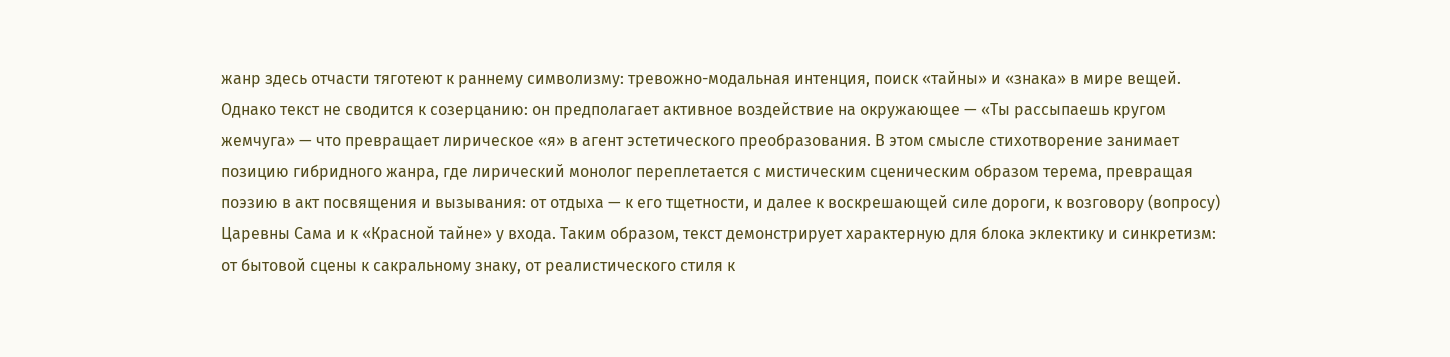жанр здесь отчасти тяготеют к раннему символизму: тревожно-модальная интенция, поиск «тайны» и «знака» в мире вещей. Однако текст не сводится к созерцанию: он предполагает активное воздействие на окружающее — «Ты рассыпаешь кругом жемчуга» — что превращает лирическое «я» в агент эстетического преобразования. В этом смысле стихотворение занимает позицию гибридного жанра, где лирический монолог переплетается с мистическим сценическим образом терема, превращая поэзию в акт посвящения и вызывания: от отдыха — к его тщетности, и далее к воскрешающей силе дороги, к возговору (вопросу) Царевны Сама и к «Красной тайне» у входа. Таким образом, текст демонстрирует характерную для блока эклектику и синкретизм: от бытовой сцены к сакральному знаку, от реалистического стиля к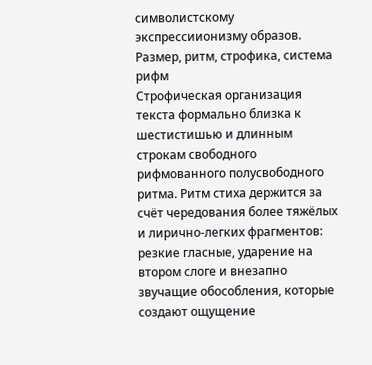символистскому экспрессиионизму образов.
Размер, ритм, строфика, система рифм
Строфическая организация текста формально близка к шестистишью и длинным строкам свободного рифмованного полусвободного ритма. Ритм стиха держится за счёт чередования более тяжёлых и лирично-легких фрагментов: резкие гласные, ударение на втором слоге и внезапно звучащие обособления, которые создают ощущение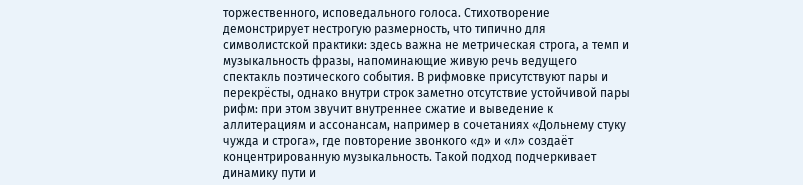торжественного, исповедального голоса. Стихотворение демонстрирует нестрогую размерность, что типично для символистской практики: здесь важна не метрическая строга, а темп и музыкальность фразы, напоминающие живую речь ведущего спектакль поэтического события. В рифмовке присутствуют пары и перекрёсты, однако внутри строк заметно отсутствие устойчивой пары рифм: при этом звучит внутреннее сжатие и выведение к аллитерациям и ассонансам, например в сочетаниях «Дольнему стуку чужда и строга», где повторение звонкого «д» и «л» создаёт концентрированную музыкальность. Такой подход подчеркивает динамику пути и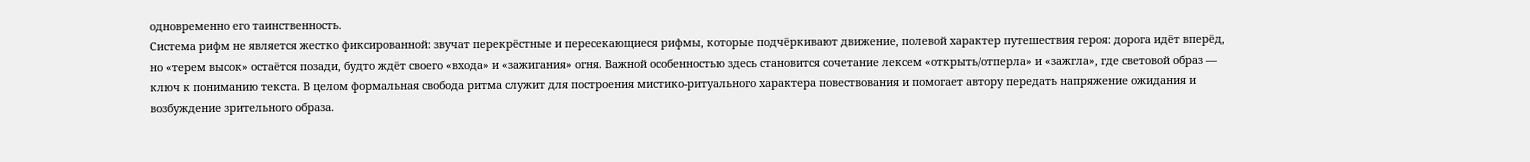одновременно его таинственность.
Система рифм не является жестко фиксированной: звучат перекрёстные и пересекающиеся рифмы, которые подчёркивают движение, полевой характер путешествия героя: дорога идёт вперёд, но «терем высок» остаётся позади, будто ждёт своего «входа» и «зажигания» огня. Важной особенностью здесь становится сочетание лексем «открыть/отперла» и «зажгла», где световой образ — ключ к пониманию текста. В целом формальная свобода ритма служит для построения мистико-ритуального характера повествования и помогает автору передать напряжение ожидания и возбуждение зрительного образа.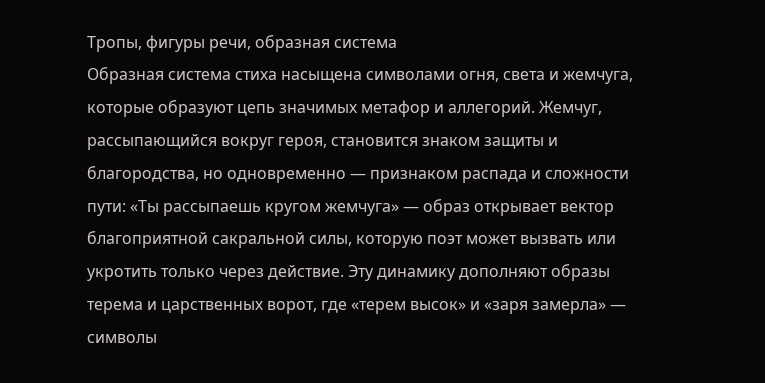Тропы, фигуры речи, образная система
Образная система стиха насыщена символами огня, света и жемчуга, которые образуют цепь значимых метафор и аллегорий. Жемчуг, рассыпающийся вокруг героя, становится знаком защиты и благородства, но одновременно — признаком распада и сложности пути: «Ты рассыпаешь кругом жемчуга» — образ открывает вектор благоприятной сакральной силы, которую поэт может вызвать или укротить только через действие. Эту динамику дополняют образы терема и царственных ворот, где «терем высок» и «заря замерла» — символы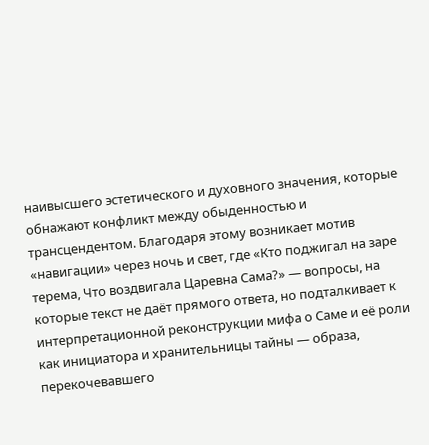наивысшего эстетического и духовного значения, которые обнажают конфликт между обыденностью и трансцендентом. Благодаря этому возникает мотив «навигации» через ночь и свет, где «Кто поджигал на заре терема, Что воздвигала Царевна Сама?» — вопросы, на которые текст не даёт прямого ответа, но подталкивает к интерпретационной реконструкции мифа о Саме и её роли как инициатора и хранительницы тайны — образа, перекочевавшего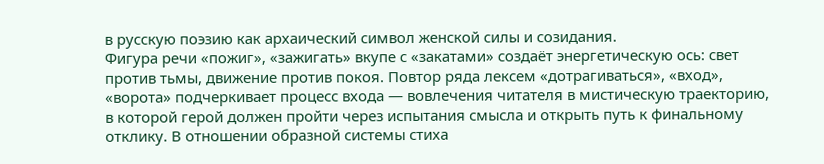в русскую поэзию как архаический символ женской силы и созидания.
Фигура речи «пожиг», «зажигать» вкупе с «закатами» создаёт энергетическую ось: свет против тьмы, движение против покоя. Повтор ряда лексем «дотрагиваться», «вход», «ворота» подчеркивает процесс входа — вовлечения читателя в мистическую траекторию, в которой герой должен пройти через испытания смысла и открыть путь к финальному отклику. В отношении образной системы стиха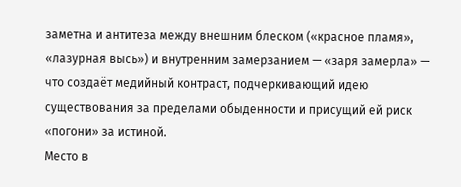заметна и антитеза между внешним блеском («красное пламя», «лазурная высь») и внутренним замерзанием — «заря замерла» — что создаёт медийный контраст, подчеркивающий идею существования за пределами обыденности и присущий ей риск «погони» за истиной.
Место в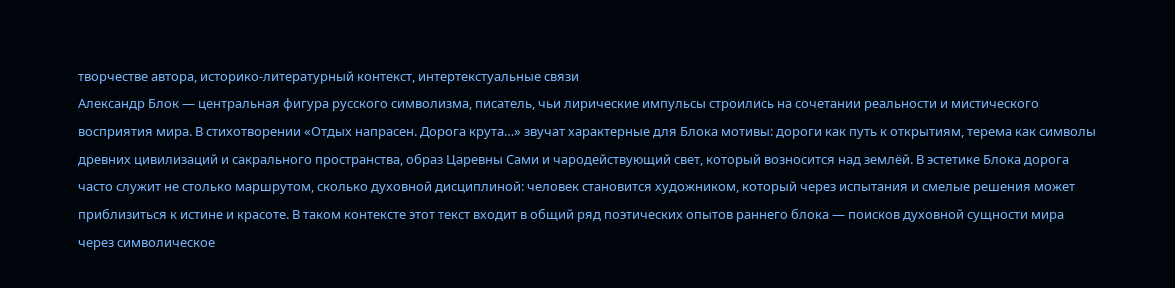творчестве автора, историко-литературный контекст, интертекстуальные связи
Александр Блок — центральная фигура русского символизма, писатель, чьи лирические импульсы строились на сочетании реальности и мистического восприятия мира. В стихотворении «Отдых напрасен. Дорога крута…» звучат характерные для Блока мотивы: дороги как путь к открытиям, терема как символы древних цивилизаций и сакрального пространства, образ Царевны Сами и чародействующий свет, который возносится над землёй. В эстетике Блока дорога часто служит не столько маршрутом, сколько духовной дисциплиной: человек становится художником, который через испытания и смелые решения может приблизиться к истине и красоте. В таком контексте этот текст входит в общий ряд поэтических опытов раннего блока — поисков духовной сущности мира через символическое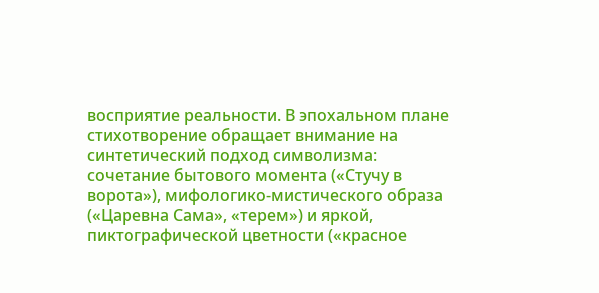восприятие реальности. В эпохальном плане стихотворение обращает внимание на синтетический подход символизма: сочетание бытового момента («Стучу в ворота»), мифологико-мистического образа («Царевна Сама», «терем») и яркой, пиктографической цветности («красное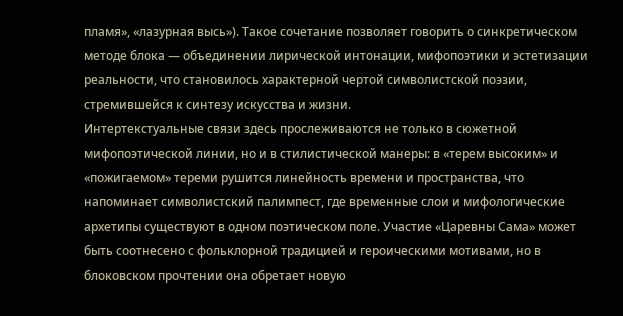пламя», «лазурная высь»). Такое сочетание позволяет говорить о синкретическом методе блока — объединении лирической интонации, мифопоэтики и эстетизации реальности, что становилось характерной чертой символистской поэзии, стремившейся к синтезу искусства и жизни.
Интертекстуальные связи здесь прослеживаются не только в сюжетной мифопоэтической линии, но и в стилистической манеры: в «терем высоким» и «пожигаемом» тереми рушится линейность времени и пространства, что напоминает символистский палимпест, где временные слои и мифологические архетипы существуют в одном поэтическом поле. Участие «Царевны Сама» может быть соотнесено с фольклорной традицией и героическими мотивами, но в блоковском прочтении она обретает новую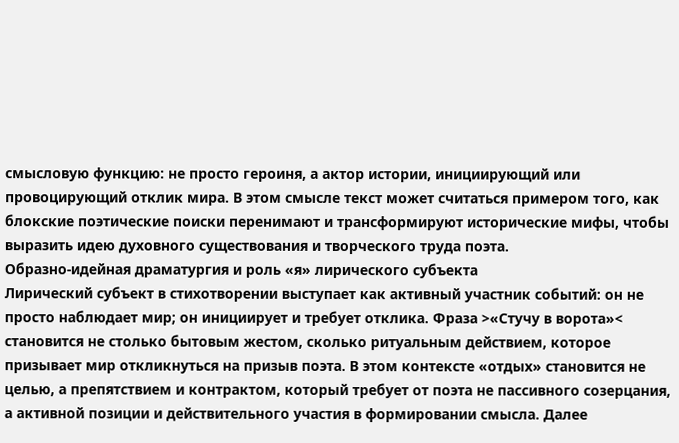смысловую функцию: не просто героиня, а актор истории, инициирующий или провоцирующий отклик мира. В этом смысле текст может считаться примером того, как блокские поэтические поиски перенимают и трансформируют исторические мифы, чтобы выразить идею духовного существования и творческого труда поэта.
Образно-идейная драматургия и роль «я» лирического субъекта
Лирический субъект в стихотворении выступает как активный участник событий: он не просто наблюдает мир; он инициирует и требует отклика. Фраза >«Стучу в ворота»< становится не столько бытовым жестом, сколько ритуальным действием, которое призывает мир откликнуться на призыв поэта. В этом контексте «отдых» становится не целью, а препятствием и контрактом, который требует от поэта не пассивного созерцания, а активной позиции и действительного участия в формировании смысла. Далее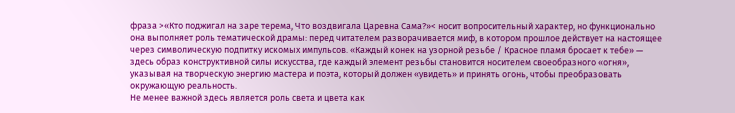фраза >«Кто поджигал на заре терема, Что воздвигала Царевна Сама?»< носит вопросительный характер, но функционально она выполняет роль тематической драмы: перед читателем разворачивается миф, в котором прошлое действует на настоящее через символическую подпитку искомых импульсов. «Каждый конек на узорной резьбе / Красное пламя бросает к тебе» — здесь образ конструктивной силы искусства, где каждый элемент резьбы становится носителем своеобразного «огня», указывая на творческую энергию мастера и поэта, который должен «увидеть» и принять огонь, чтобы преобразовать окружающую реальность.
Не менее важной здесь является роль света и цвета как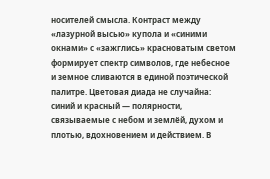носителей смысла. Контраст между «лазурной высью» купола и «синими окнами» с «зажглись» красноватым светом формирует спектр символов, где небесное и земное сливаются в единой поэтической палитре. Цветовая диада не случайна: синий и красный — полярности, связываемые с небом и землёй, духом и плотью, вдохновением и действием. В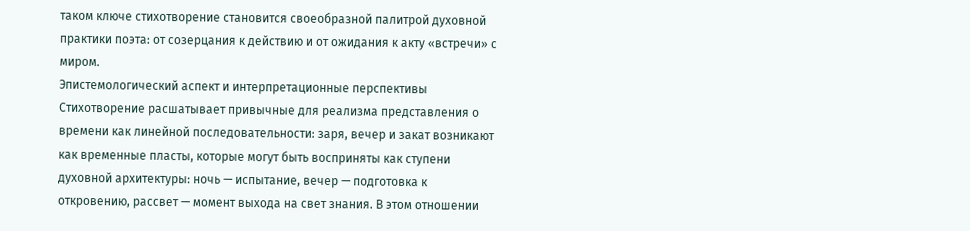таком ключе стихотворение становится своеобразной палитрой духовной практики поэта: от созерцания к действию и от ожидания к акту «встречи» с миром.
Эпистемологический аспект и интерпретационные перспективы
Стихотворение расшатывает привычные для реализма представления о времени как линейной последовательности: заря, вечер и закат возникают как временные пласты, которые могут быть восприняты как ступени духовной архитектуры: ночь — испытание, вечер — подготовка к откровению, рассвет — момент выхода на свет знания. В этом отношении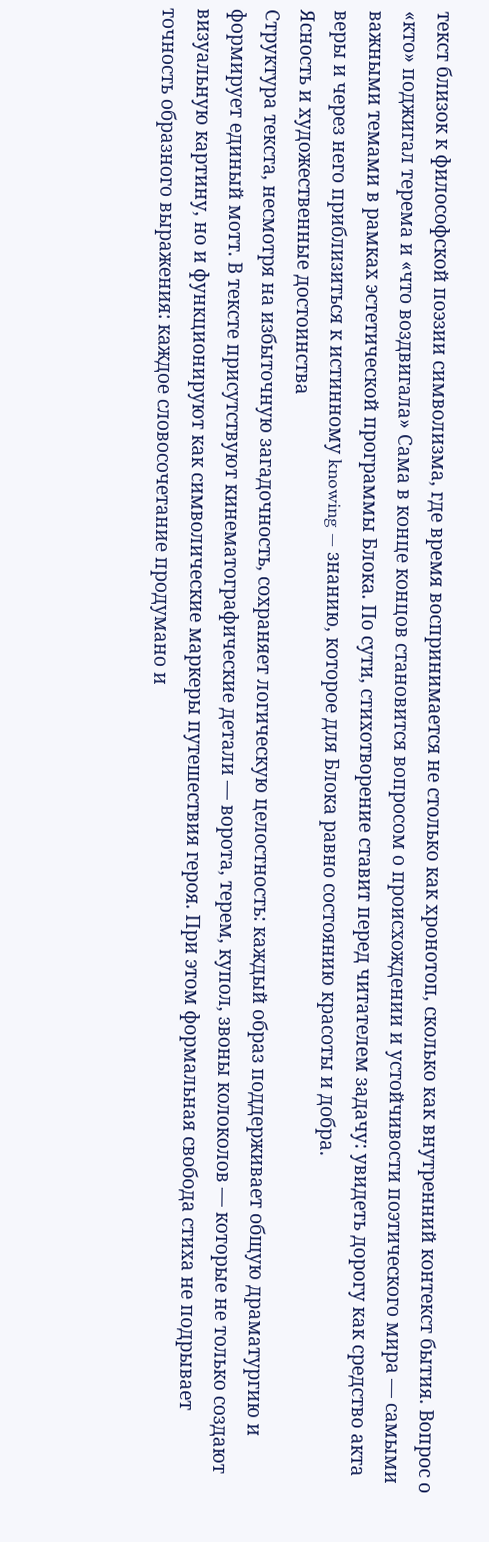текст близок к философской поэзии символизма, где время воспринимается не столько как хронотоп, сколько как внутренний контекст бытия. Вопрос о «кто» поджигал терема и «что воздвигала» Сама в конце концов становится вопросом о происхождении и устойчивости поэтического мира — самыми важными темами в рамках эстетической программы Блока. По сути, стихотворение ставит перед читателем задачу: увидеть дорогу как средство акта веры и через него приблизиться к истинному knowing — знанию, которое для Блока равно состоянию красоты и добра.
Ясность и художественные достоинства
Структура текста, несмотря на избыточную загадочность, сохраняет логическую целостность: каждый образ поддерживает общую драматургию и формирует единый мотт. В тексте присутствуют кинематографические детали — ворота, терем, купол, звоны колоколов — которые не только создают визуальную картину, но и функционируют как символические маркеры путешествия героя. При этом формальная свобода стиха не подрывает точность образного выражения: каждое словосочетание продумано и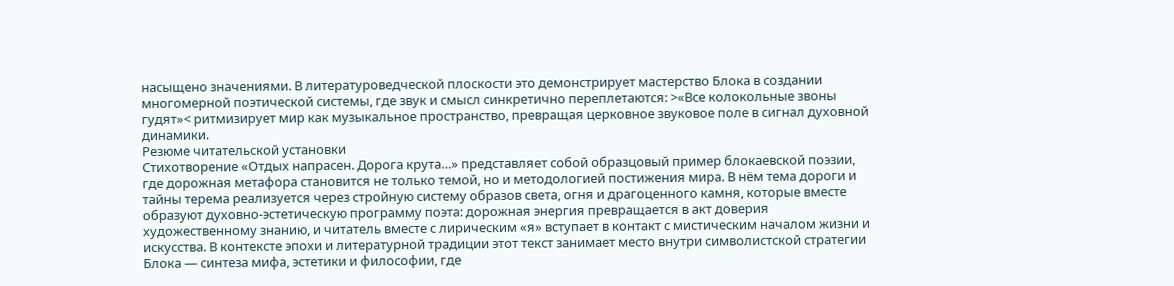насыщено значениями. В литературоведческой плоскости это демонстрирует мастерство Блока в создании многомерной поэтической системы, где звук и смысл синкретично переплетаются: >«Все колокольные звоны гудят»< ритмизирует мир как музыкальное пространство, превращая церковное звуковое поле в сигнал духовной динамики.
Резюме читательской установки
Стихотворение «Отдых напрасен. Дорога крута…» представляет собой образцовый пример блокаевской поэзии, где дорожная метафора становится не только темой, но и методологией постижения мира. В нём тема дороги и тайны терема реализуется через стройную систему образов света, огня и драгоценного камня, которые вместе образуют духовно-эстетическую программу поэта: дорожная энергия превращается в акт доверия художественному знанию, и читатель вместе с лирическим «я» вступает в контакт с мистическим началом жизни и искусства. В контексте эпохи и литературной традиции этот текст занимает место внутри символистской стратегии Блока — синтеза мифа, эстетики и философии, где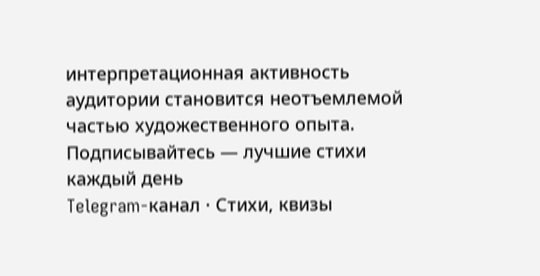интерпретационная активность аудитории становится неотъемлемой частью художественного опыта.
Подписывайтесь — лучшие стихи каждый день
Telegram-канал · Стихи, квизы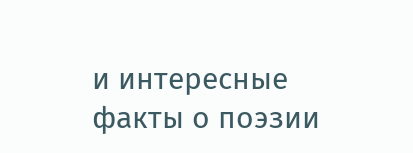и интересные факты о поэзии